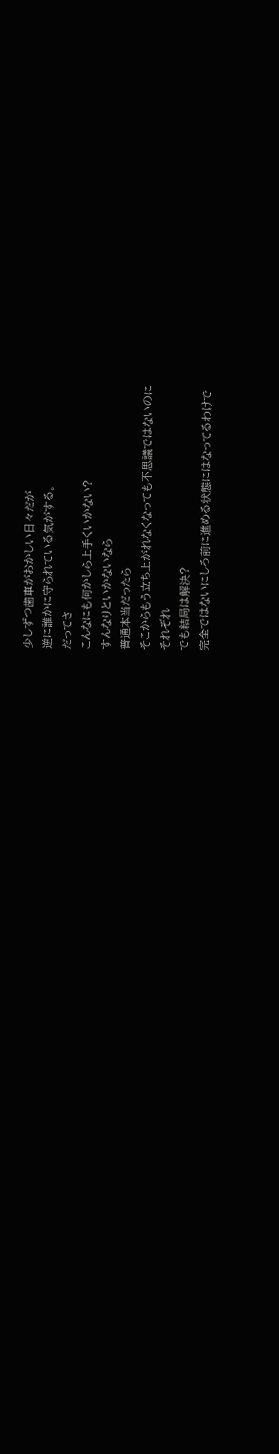少しずつ歯車がおかしい日々だが
逆に誰かに守られている気がする。
だってさ
こんなにも何かしら上手くいかない?
すんなりといかないなら
普通本当だったら
そこからもう立ち上がれなくなっても不思議ではないのに
それぞれ
でも結局は解決?
完全ではないにしろ前に進める状態にはなってるわけで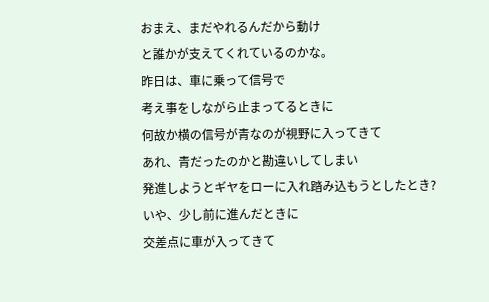おまえ、まだやれるんだから動け
と誰かが支えてくれているのかな。
昨日は、車に乗って信号で
考え事をしながら止まってるときに
何故か横の信号が青なのが視野に入ってきて
あれ、青だったのかと勘違いしてしまい
発進しようとギヤをローに入れ踏み込もうとしたとき?
いや、少し前に進んだときに
交差点に車が入ってきて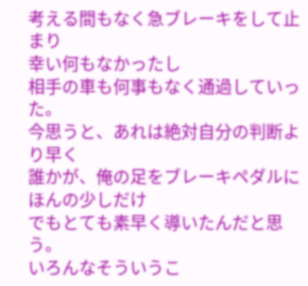考える間もなく急ブレーキをして止まり
幸い何もなかったし
相手の車も何事もなく通過していった。
今思うと、あれは絶対自分の判断より早く
誰かが、俺の足をブレーキペダルに
ほんの少しだけ
でもとても素早く導いたんだと思う。
いろんなそういうこ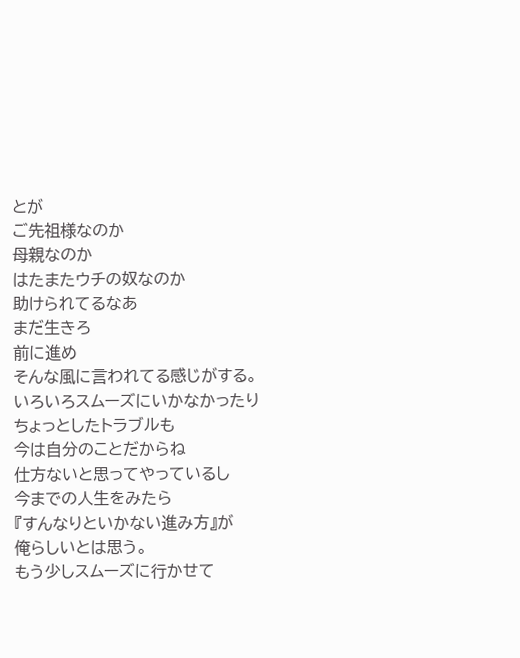とが
ご先祖様なのか
母親なのか
はたまたウチの奴なのか
助けられてるなあ
まだ生きろ
前に進め
そんな風に言われてる感じがする。
いろいろスムーズにいかなかったり
ちょっとしたトラブルも
今は自分のことだからね
仕方ないと思ってやっているし
今までの人生をみたら
『すんなりといかない進み方』が
俺らしいとは思う。
もう少しスムーズに行かせて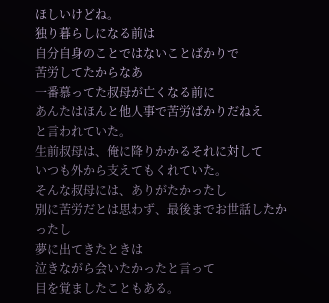ほしいけどね。
独り暮らしになる前は
自分自身のことではないことばかりで
苦労してたからなあ
一番慕ってた叔母が亡くなる前に
あんたはほんと他人事で苦労ばかりだねえ
と言われていた。
生前叔母は、俺に降りかかるそれに対して
いつも外から支えてもくれていた。
そんな叔母には、ありがたかったし
別に苦労だとは思わず、最後までお世話したかったし
夢に出てきたときは
泣きながら会いたかったと言って
目を覚ましたこともある。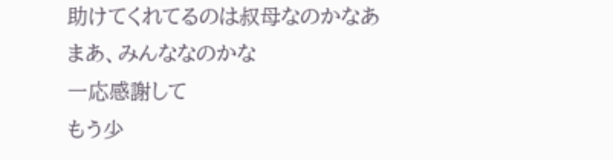助けてくれてるのは叔母なのかなあ
まあ、みんななのかな
一応感謝して
もう少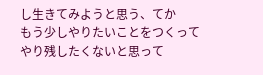し生きてみようと思う、てか
もう少しやりたいことをつくって
やり残したくないと思って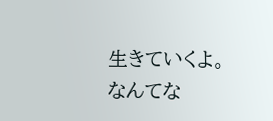生きていくよ。
なんてな